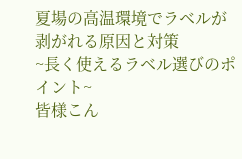夏場の高温環境でラベルが剥がれる原因と対策
~長く使えるラベル選びのポイント~
皆様こん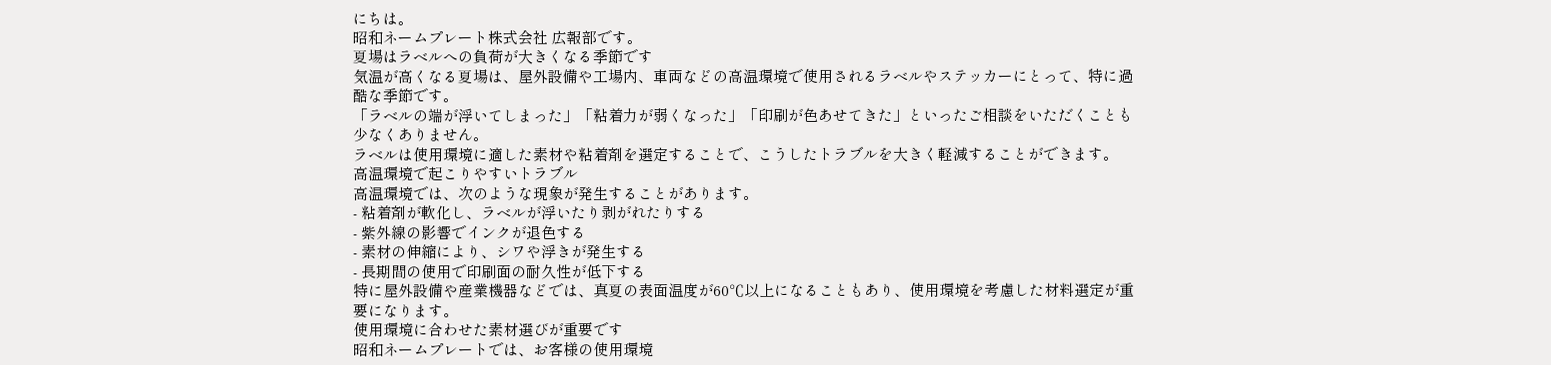にちは。
昭和ネームプレート株式会社 広報部です。
夏場はラベルへの負荷が大きくなる季節です
気温が高くなる夏場は、屋外設備や工場内、車両などの高温環境で使用されるラベルやステッカーにとって、特に過酷な季節です。
「ラベルの端が浮いてしまった」「粘着力が弱くなった」「印刷が色あせてきた」といったご相談をいただくことも少なくありません。
ラベルは使用環境に適した素材や粘着剤を選定することで、こうしたトラブルを大きく軽減することができます。
高温環境で起こりやすいトラブル
高温環境では、次のような現象が発生することがあります。
- 粘着剤が軟化し、ラベルが浮いたり剥がれたりする
- 紫外線の影響でインクが退色する
- 素材の伸縮により、シワや浮きが発生する
- 長期間の使用で印刷面の耐久性が低下する
特に屋外設備や産業機器などでは、真夏の表面温度が60℃以上になることもあり、使用環境を考慮した材料選定が重要になります。
使用環境に合わせた素材選びが重要です
昭和ネームプレートでは、お客様の使用環境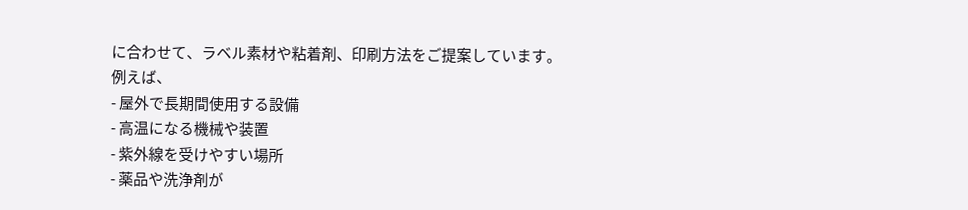に合わせて、ラベル素材や粘着剤、印刷方法をご提案しています。
例えば、
- 屋外で長期間使用する設備
- 高温になる機械や装置
- 紫外線を受けやすい場所
- 薬品や洗浄剤が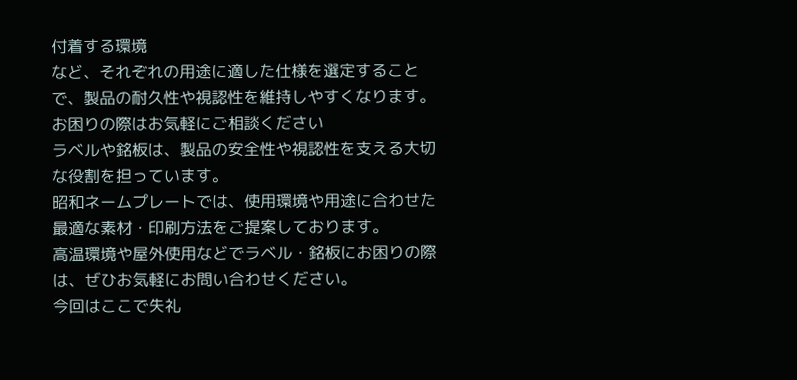付着する環境
など、それぞれの用途に適した仕様を選定することで、製品の耐久性や視認性を維持しやすくなります。
お困りの際はお気軽にご相談ください
ラベルや銘板は、製品の安全性や視認性を支える大切な役割を担っています。
昭和ネームプレートでは、使用環境や用途に合わせた最適な素材・印刷方法をご提案しております。
高温環境や屋外使用などでラベル・銘板にお困りの際は、ぜひお気軽にお問い合わせください。
今回はここで失礼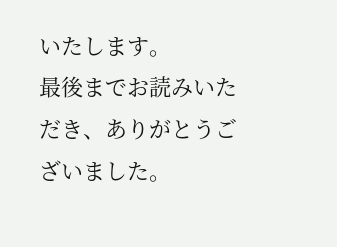いたします。
最後までお読みいただき、ありがとうございました。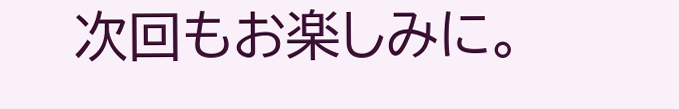次回もお楽しみに。